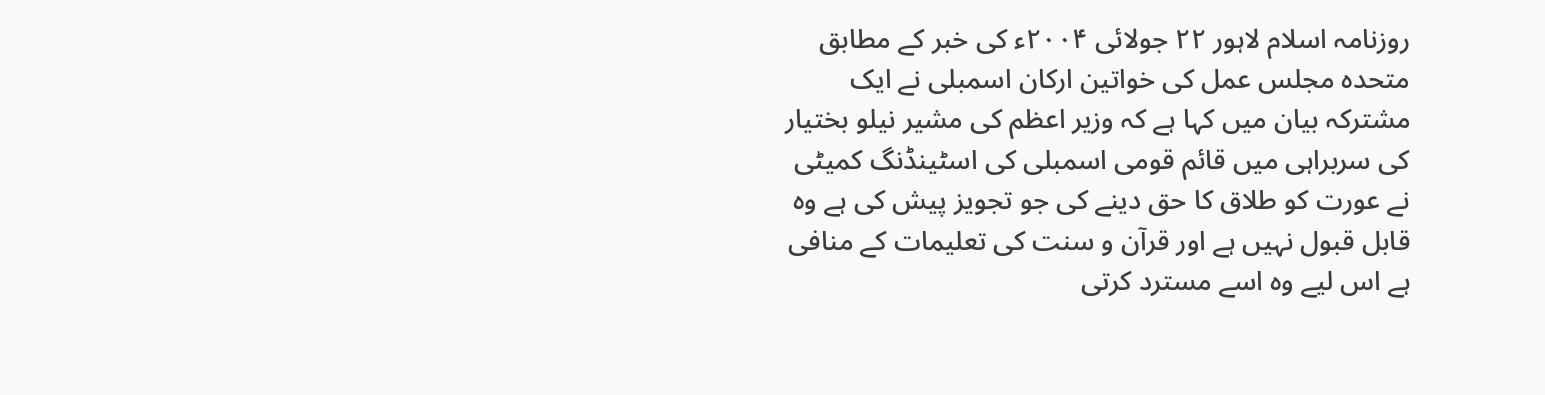روزنامہ اسلام لاہور ۲۲ جولائی ۲۰۰۴ء کی خبر کے مطابق متحدہ مجلس عمل کی خواتین ارکان اسمبلی نے ایک مشترکہ بیان میں کہا ہے کہ وزیر اعظم کی مشیر نیلو بختیار کی سربراہی میں قائم قومی اسمبلی کی اسٹینڈنگ کمیٹی نے عورت کو طلاق کا حق دینے کی جو تجویز پیش کی ہے وہ قابل قبول نہیں ہے اور قرآن و سنت کی تعلیمات کے منافی ہے اس لیے وہ اسے مسترد کرتی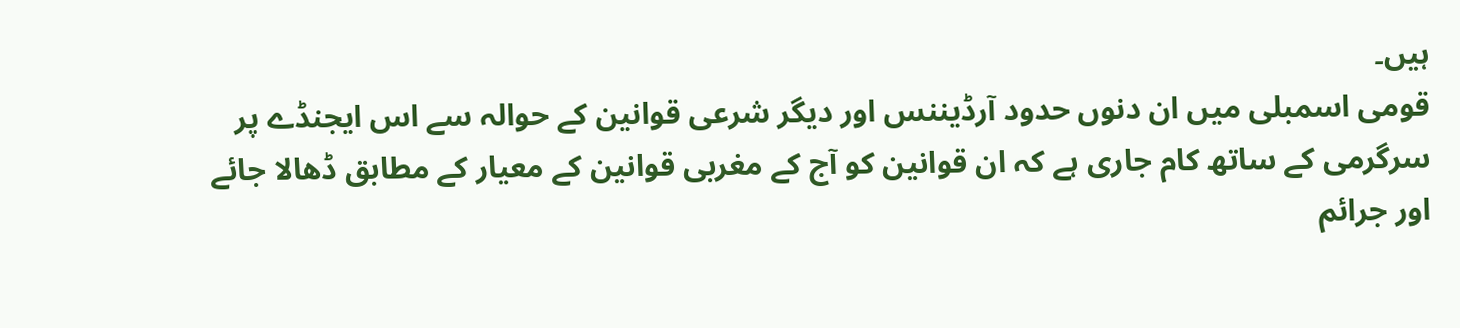ہیں۔
قومی اسمبلی میں ان دنوں حدود آرڈیننس اور دیگر شرعی قوانین کے حوالہ سے اس ایجنڈے پر سرگرمی کے ساتھ کام جاری ہے کہ ان قوانین کو آج کے مغربی قوانین کے معیار کے مطابق ڈھالا جائے اور جرائم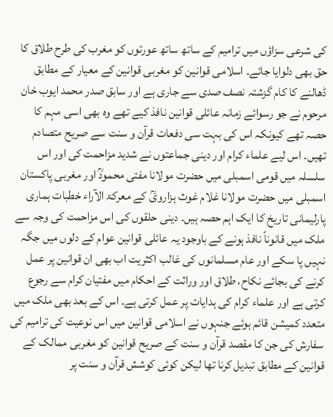کی شرعی سزاؤں میں ترامیم کے ساتھ ساتھ عورتوں کو مغرب کی طرح طلاق کا حق بھی دلوایا جائے۔ اسلامی قوانین کو مغربی قوانین کے معیار کے مطابق ڈھالنے کا کام گزشتہ نصف صدی سے جاری ہے اور سابق صدر محمد ایوب خان مرحوم نے جو رسوائے زمانہ عائلی قوانین نافذ کیے تھے وہ بھی اسی مہم کا حصہ تھے کیونکہ اس کی بہت سی دفعات قرآن و سنت سے صریح متصادم تھیں۔ اس لیے علماء کرام اور دینی جماعتوں نے شدید مزاحمت کی اور اس سلسلہ میں قومی اسمبلی میں حضرت مولانا مفتی محمودؒ اور مغربی پاکستان اسمبلی میں حضرت مولانا غلام غوث ہزارویؒ کے معرکۃ الآراء خطبات ہماری پارلیمانی تاریخ کا ایک اہم حصہ ہیں۔ دینی حلقوں کی اس مزاحمت کی وجہ سے ملک میں قانوناً نافذ ہونے کے باوجود یہ عائلی قوانین عوام کے دلوں میں جگہ نہیں پا سکے اور عام مسلمانوں کی غالب اکثریت اب بھی ان قوانین پر عمل کرنے کی بجائے نکاح، طلاق اور وراثت کے احکام میں مفتیان کرام سے رجوع کرتی ہے اور علماء کرام کی ہدایات پر عمل کرتی ہے۔ اس کے بعد بھی ملک میں متعدد کمیشن قائم ہوئے جنہوں نے اسلامی قوانین میں اس نوعیت کی ترامیم کی سفارش کی جن کا مقصد قرآن و سنت کے صریح قوانین کو مغربی ممالک کے قوانین کے مطابق تبدیل کرنا تھا لیکن کوئی کوشش قرآن و سنت پر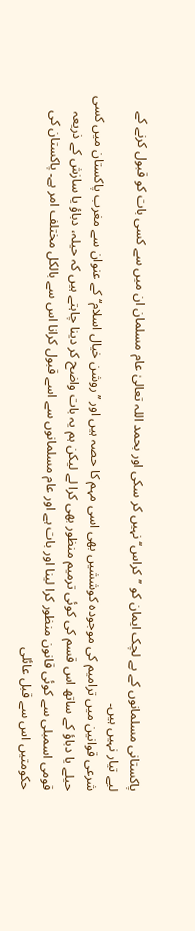پاکستانی مسلمانوں کے بے لچک ایمان کو ’’کراس‘‘ نہیں کر سکی اور بحمد اللہ تعالیٰ عام مسلمان ان میں سے کسی بات کو قبول کرنے کے لیے تیار نہیں ہیں۔
شرعی قوانین میں ترامیم کی موجودہ کوششیں بھی اسی مہم کا حصہ ہیں اور ’’روشن خیال اسلام‘‘ کے عنوان سے مغرب پاکستان میں کسی حیلے یا دباؤ کے ساتھ اس قسم کی کوئی ترمیم منظور بھی کرا لے لیکن ہم یہ بات واضح کر دینا چاہتے ہیں کہ حیلہ، دباؤ یا سازش کے ذریعہ قومی اسمبلی سے کوئی قانون منظور کرا لینا اور بات ہے اور عام مسلمانوں سے اسے قبول کرانا اس سے بالکل مختلف امر ہے۔ پاکستان کی حکومتیں اس سے قبل عائلی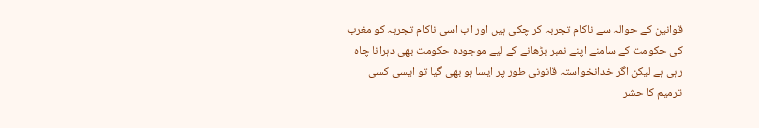قوانین کے حوالہ سے ناکام تجربہ کر چکی ہیں اور اب اسی ناکام تجربہ کو مغرب کی حکومت کے سامنے اپنے نمبر بڑھانے کے لیے موجودہ حکومت بھی دہرانا چاہ رہی ہے لیکن اگر خدانخواستہ قانونی طور پر ایسا ہو بھی گیا تو ایسی کسی ترمیم کا حشر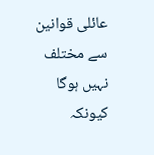عائلی قوانین سے مختلف نہیں ہوگا کیونکہ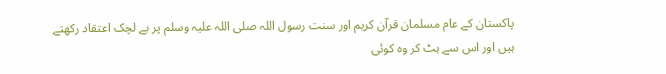پاکستان کے عام مسلمان قرآن کریم اور سنت رسول اللہ صلی اللہ علیہ وسلم پر بے لچک اعتقاد رکھتے ہیں اور اس سے ہٹ کر وہ کوئی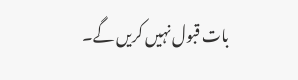بات قبول نہیں کریں گے۔